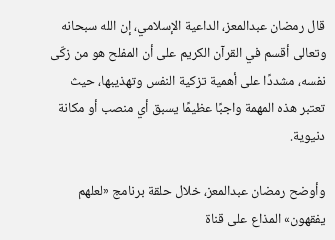قال رمضان عبدالمعز، الداعية الإسلامي، إن الله سبحانه وتعالى أقسم في القرآن الكريم على أن المفلح هو من زكّى نفسه، مشددًا على أهمية تزكية النفس وتهذيبها، حيث تعتبر هذه المهمة واجبًا عظيمًا يسبق أي منصب أو مكانة دنيوية.

وأوضح رمضان عبدالمعز، خلال حلقة برنامج «لعلهم يفقهون» المذاع على قناة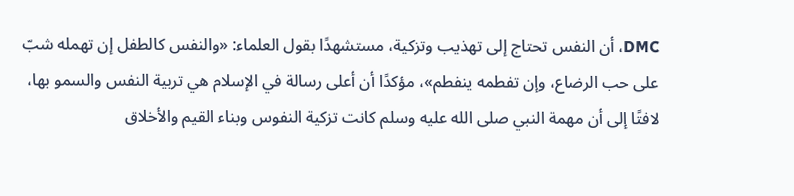DMC، أن النفس تحتاج إلى تهذيب وتزكية، مستشهدًا بقول العلماء: «والنفس كالطفل إن تهمله شبّ على حب الرضاع، وإن تفطمه ينفطم»، مؤكدًا أن أعلى رسالة في الإسلام هي تربية النفس والسمو بها، لافتًا إلى أن مهمة النبي صلى الله عليه وسلم كانت تزكية النفوس وبناء القيم والأخلاق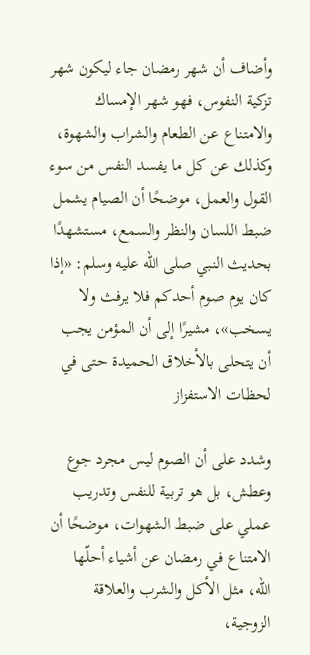وأضاف أن شهر رمضان جاء ليكون شهر تزكية النفوس، فهو شهر الإمساك والامتناع عن الطعام والشراب والشهوة، وكذلك عن كل ما يفسد النفس من سوء القول والعمل، موضحًا أن الصيام يشمل ضبط اللسان والنظر والسمع، مستشهدًا بحديث النبي صلى الله عليه وسلم: «إذا كان يوم صوم أحدكم فلا يرفث ولا يسخب»، مشيرًا إلى أن المؤمن يجب أن يتحلى بالأخلاق الحميدة حتى في لحظات الاستفزاز

وشدد على أن الصوم ليس مجرد جوع وعطش، بل هو تربية للنفس وتدريب عملي على ضبط الشهوات، موضحًا أن الامتناع في رمضان عن أشياء أحلّها الله، مثل الأكل والشرب والعلاقة الزوجية،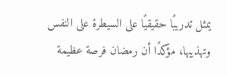يمثل تدريبًا حقيقيًا على السيطرة على النفس وتهذيبها، مؤكدًا أن رمضان فرصة عظيمة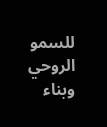للسمو الروحي وبناء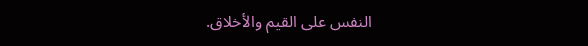النفس على القيم والأخلاق.